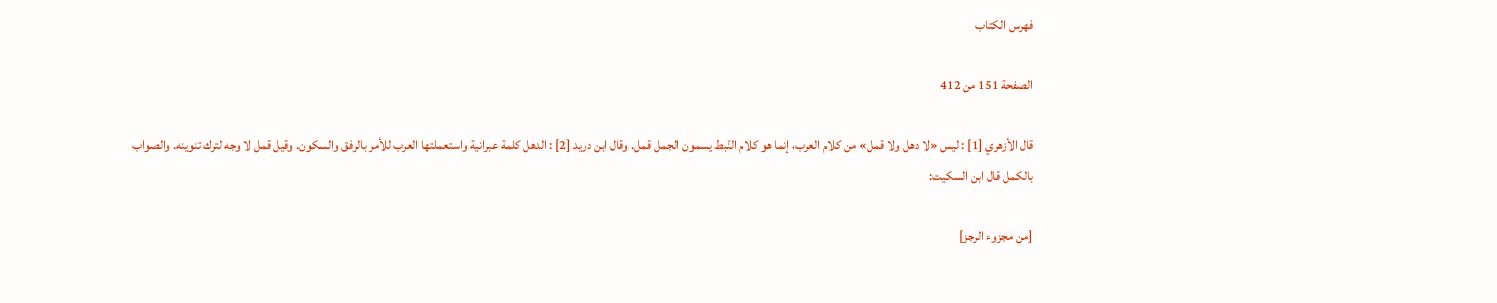فهرس الكتاب

الصفحة 151 من 412

قال الأزهري [1] : ليس «لا دهل ولا قمل» من كلام العرب، إنما هو كلام النّبط يسمون الجمل قمل. وقال ابن دريد [2] : الدهل كلمة عبرانية واستعملتها العرب للأمر بالرفق والسكون. وقيل قمل لا وجه لترك تنوينه. والصواب بالكمل قال ابن السكيت:

[من مجزوء الرجز]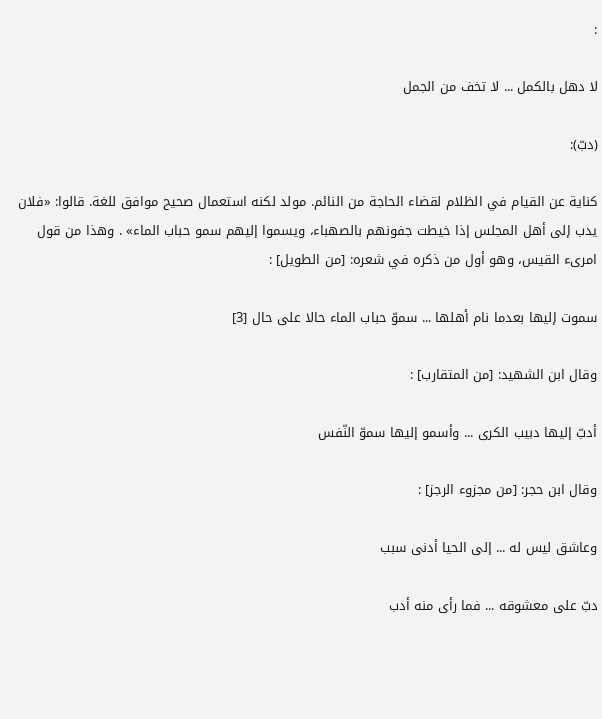:

لا دهل بالكمل ... لا تخف من الجمل

(دبّ):

كناية عن القيام في الظلام لقضاء الحاجة من النائم. مولد لكنه استعمال صحيح موافق للغة. قالوا: «فلان يدب إلى أهل المجلس إذا خيطت جفونهم بالصهباء، ويسموا إليهم سمو حباب الماء» . وهذا من قول امرىء القيس، وهو أول من ذكره في شعره: [من الطويل] :

سموت إليها بعدما نام أهلها ... سموّ حباب الماء حالا على حال [3]

وقال ابن الشهيد: [من المتقارب] :

أدبّ إليها دبيب الكرى ... وأسمو إليها سموّ النّفس

وقال ابن حجر: [من مجزوء الرجز] :

وعاشق ليس له ... إلى الحيا أدنى سبب

دبّ على معشوقه ... فما رأى منه أدب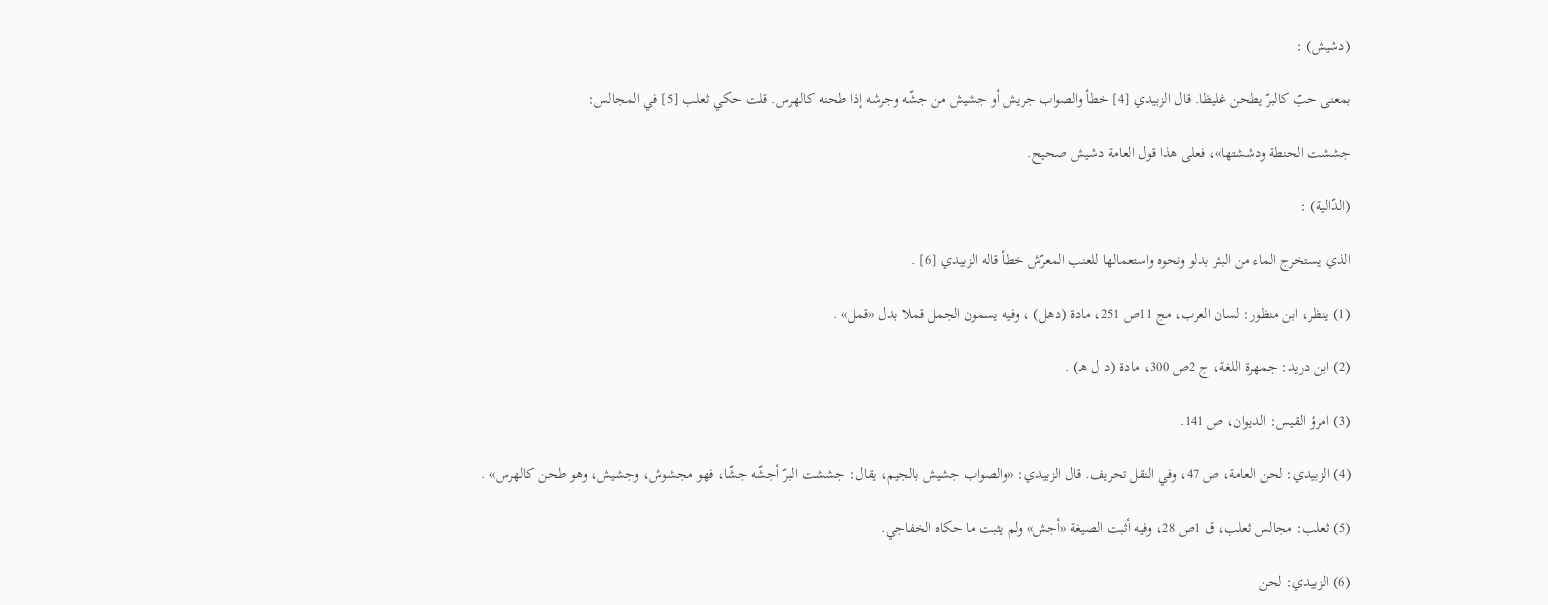(دشيش) :

بمعنى حبّ كالبرّ يطحن غليظا. قال الزبيدي [4] خطأ والصواب جريش أو جشيش من جشّه وجرشه إذا طحنه كالهرس. قلت حكي ثعلب [5] في المجالس:

جششت الحنطة ودششتها»، فعلى هذا قول العامة دشيش صحيح.

(الدّالية) :

الذي يستخرج الماء من البئر بدلو ونحوه واستعمالها للعنب المعرّش خطأ قاله الزبيدي [6] .

(1) ينظر، ابن منظور: لسان العرب، مج 11ص 251، مادة (دهل) ، وفيه يسمون الجمل قملا بدل «قمل» .

(2) ابن دريد: جمهرة اللغة، ج 2ص 300، مادة (د ل هـ) .

(3) امرؤ القيس: الديوان، ص 141.

(4) الزبيدي: لحن العامة، ص 47، وفي النقل تحريف. قال الزبيدي: «والصواب جشيش بالجيم، يقال: جششت البرّ أجشّه جشّا، فهو مجشوش، وجشيش، وهو طحن كالهرس» .

(5) ثعلب: مجالس ثعلب، ق 1ص 28، وفيه أثبت الصيغة «أجش» ولم يثبت ما حكاه الخفاجي.

(6) الزبيدي: لحن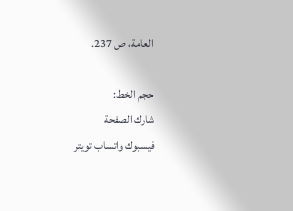العامة، ص 237.

حجم الخط:
شارك الصفحة
فيسبوك واتساب تويتر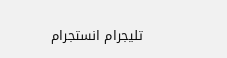تليجرام انستجرام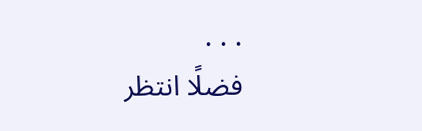. . .
فضلًا انتظر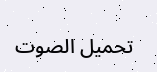تحميل الصوت